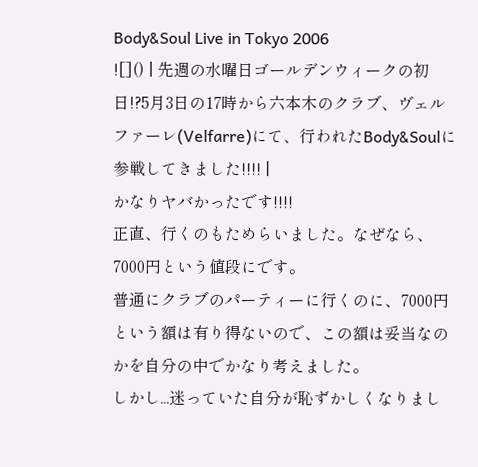Body&Soul Live in Tokyo 2006
![]() | 先週の水曜日ゴールデンウィークの初日!?5月3日の17時から六本木のクラブ、ヴェルファーレ(Velfarre)にて、行われたBody&Soulに参戦してきました!!!! |
かなりヤバかったです!!!!
正直、行くのもためらいました。なぜなら、7000円という値段にです。
普通にクラブのパーティーに行くのに、7000円という額は有り得ないので、この額は妥当なのかを自分の中でかなり考えました。
しかし...迷っていた自分が恥ずかしくなりまし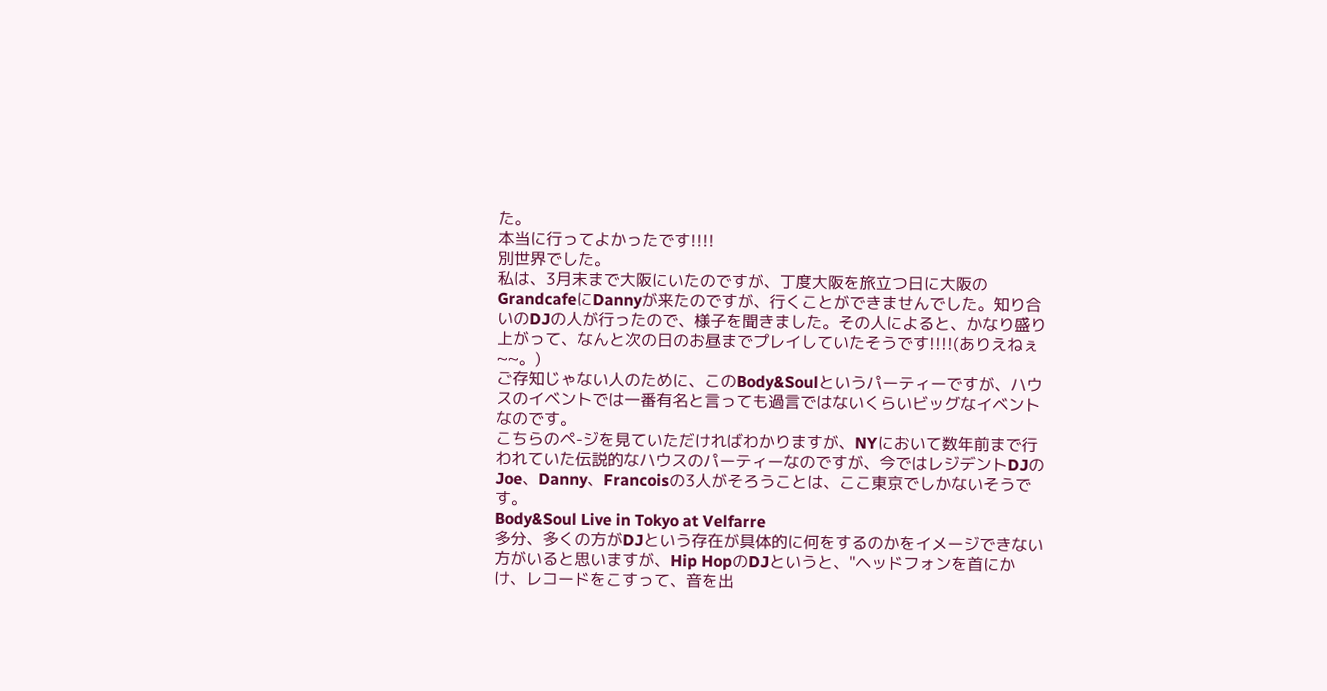た。
本当に行ってよかったです!!!!
別世界でした。
私は、3月末まで大阪にいたのですが、丁度大阪を旅立つ日に大阪のGrandcafeにDannyが来たのですが、行くことができませんでした。知り合いのDJの人が行ったので、様子を聞きました。その人によると、かなり盛り上がって、なんと次の日のお昼までプレイしていたそうです!!!!(ありえねぇ~~。)
ご存知じゃない人のために、このBody&Soulというパーティーですが、ハウスのイベントでは一番有名と言っても過言ではないくらいビッグなイベントなのです。
こちらのペ-ジを見ていただければわかりますが、NYにおいて数年前まで行われていた伝説的なハウスのパーティーなのですが、今ではレジデントDJのJoe、Danny、Francoisの3人がそろうことは、ここ東京でしかないそうです。
Body&Soul Live in Tokyo at Velfarre
多分、多くの方がDJという存在が具体的に何をするのかをイメージできない方がいると思いますが、Hip HopのDJというと、"ヘッドフォンを首にかけ、レコードをこすって、音を出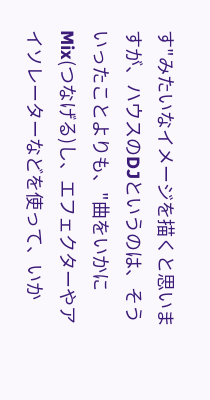す"みたいなイメージを描くと思いますが、ハウスのDJというのは、そういったことよりも、"曲をいかにMix(つなげる)し、エフェクターやアイソレーターなどを使って、いか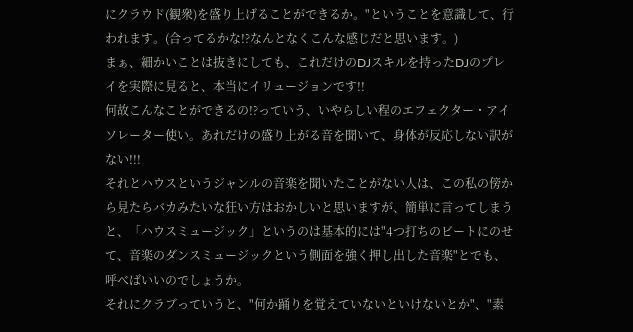にクラウド(観衆)を盛り上げることができるか。"ということを意識して、行われます。(合ってるかな!?なんとなくこんな感じだと思います。)
まぁ、細かいことは抜きにしても、これだけのDJスキルを持ったDJのプレイを実際に見ると、本当にイリュージョンです!!
何故こんなことができるの!?っていう、いやらしい程のエフェクター・アイソレーター使い。あれだけの盛り上がる音を聞いて、身体が反応しない訳がない!!!
それとハウスというジャンルの音楽を聞いたことがない人は、この私の傍から見たらバカみたいな狂い方はおかしいと思いますが、簡単に言ってしまうと、「ハウスミュージック」というのは基本的には"4つ打ちのビートにのせて、音楽のダンスミュージックという側面を強く押し出した音楽"とでも、呼べばいいのでしょうか。
それにクラブっていうと、"何か踊りを覚えていないといけないとか"、"素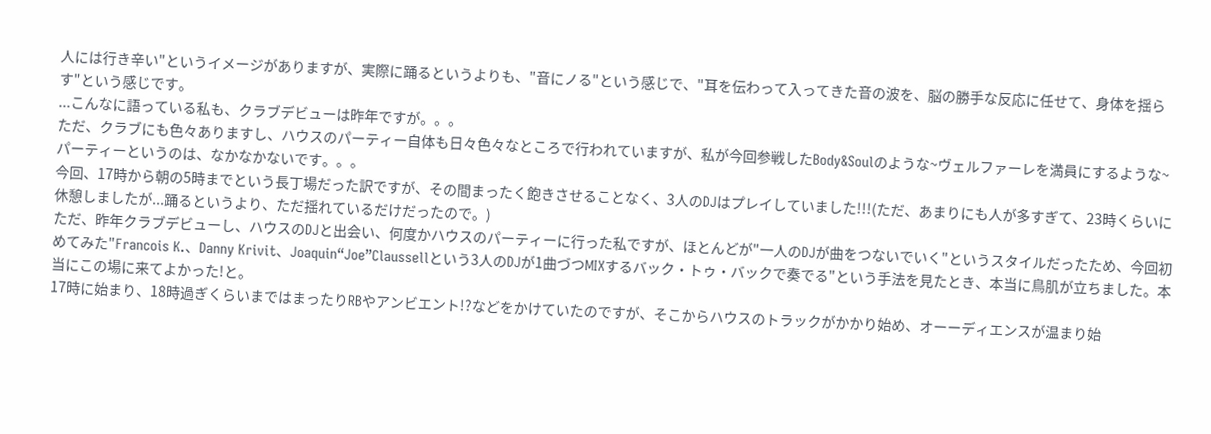人には行き辛い"というイメージがありますが、実際に踊るというよりも、"音にノる"という感じで、"耳を伝わって入ってきた音の波を、脳の勝手な反応に任せて、身体を揺らす"という感じです。
...こんなに語っている私も、クラブデビューは昨年ですが。。。
ただ、クラブにも色々ありますし、ハウスのパーティー自体も日々色々なところで行われていますが、私が今回参戦したBody&Soulのような~ヴェルファーレを満員にするような~パーティーというのは、なかなかないです。。。
今回、17時から朝の5時までという長丁場だった訳ですが、その間まったく飽きさせることなく、3人のDJはプレイしていました!!!(ただ、あまりにも人が多すぎて、23時くらいに休憩しましたが...踊るというより、ただ揺れているだけだったので。)
ただ、昨年クラブデビューし、ハウスのDJと出会い、何度かハウスのパーティーに行った私ですが、ほとんどが"一人のDJが曲をつないでいく"というスタイルだったため、今回初めてみた"Francois K.、Danny Krivit、Joaquin“Joe”Claussellという3人のDJが1曲づつMIXするバック・トゥ・バックで奏でる"という手法を見たとき、本当に鳥肌が立ちました。本当にこの場に来てよかった!と。
17時に始まり、18時過ぎくらいまではまったりRBやアンビエント!?などをかけていたのですが、そこからハウスのトラックがかかり始め、オーーディエンスが温まり始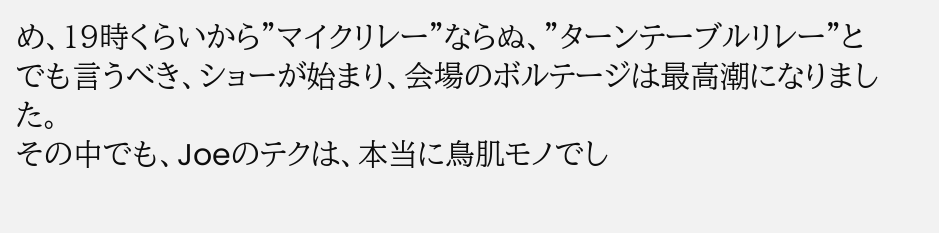め、19時くらいから"マイクリレー"ならぬ、"ターンテーブルリレー"とでも言うべき、ショーが始まり、会場のボルテージは最高潮になりました。
その中でも、Joeのテクは、本当に鳥肌モノでし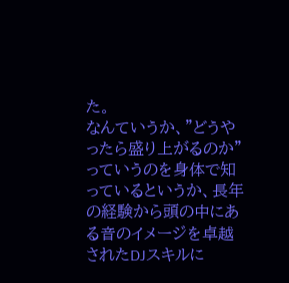た。
なんていうか、"どうやったら盛り上がるのか"っていうのを身体で知っているというか、長年の経験から頭の中にある音のイメージを卓越されたDJスキルに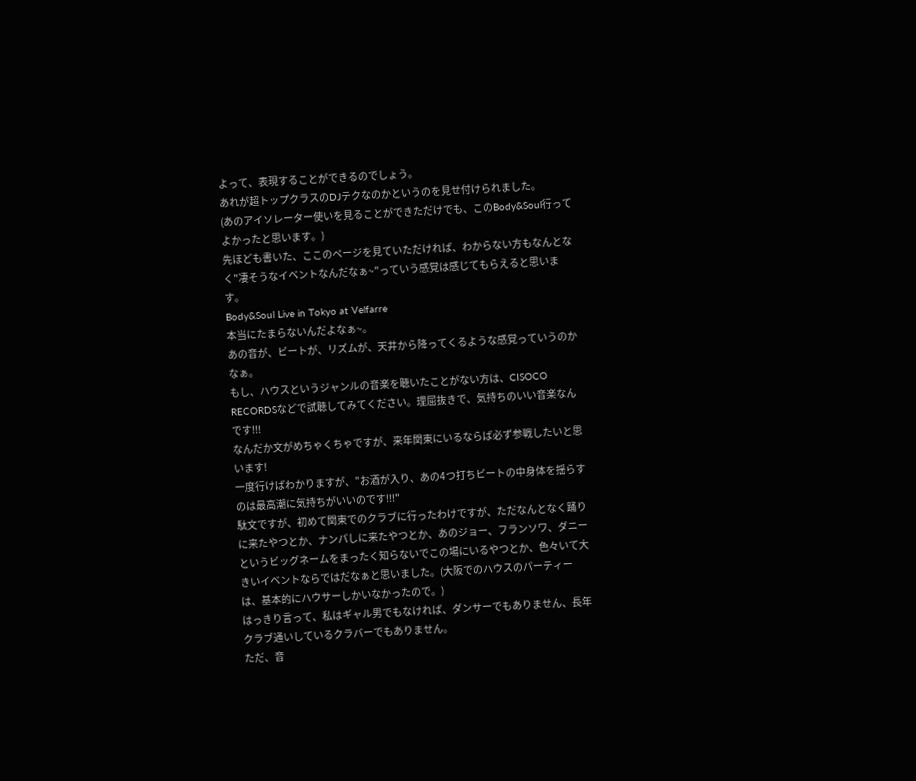よって、表現することができるのでしょう。
あれが超トップクラスのDJテクなのかというのを見せ付けられました。
(あのアイソレーター使いを見ることができただけでも、このBody&Soul行ってよかったと思います。)
先ほども書いた、ここのページを見ていただければ、わからない方もなんとなく"凄そうなイベントなんだなぁ~"っていう感覚は感じてもらえると思います。
Body&Soul Live in Tokyo at Velfarre
本当にたまらないんだよなぁ~。
あの音が、ビートが、リズムが、天井から降ってくるような感覚っていうのかなぁ。
もし、ハウスというジャンルの音楽を聴いたことがない方は、CISOCO RECORDSなどで試聴してみてください。理屈抜きで、気持ちのいい音楽なんです!!!
なんだか文がめちゃくちゃですが、来年関東にいるならば必ず参戦したいと思います!
一度行けばわかりますが、"お酒が入り、あの4つ打ちビートの中身体を揺らすのは最高潮に気持ちがいいのです!!!"
駄文ですが、初めて関東でのクラブに行ったわけですが、ただなんとなく踊りに来たやつとか、ナンパしに来たやつとか、あのジョー、フランソワ、ダニーというビッグネームをまったく知らないでこの場にいるやつとか、色々いて大きいイベントならではだなぁと思いました。(大阪でのハウスのパーティーは、基本的にハウサーしかいなかったので。)
はっきり言って、私はギャル男でもなければ、ダンサーでもありません、長年クラブ通いしているクラバーでもありません。
ただ、音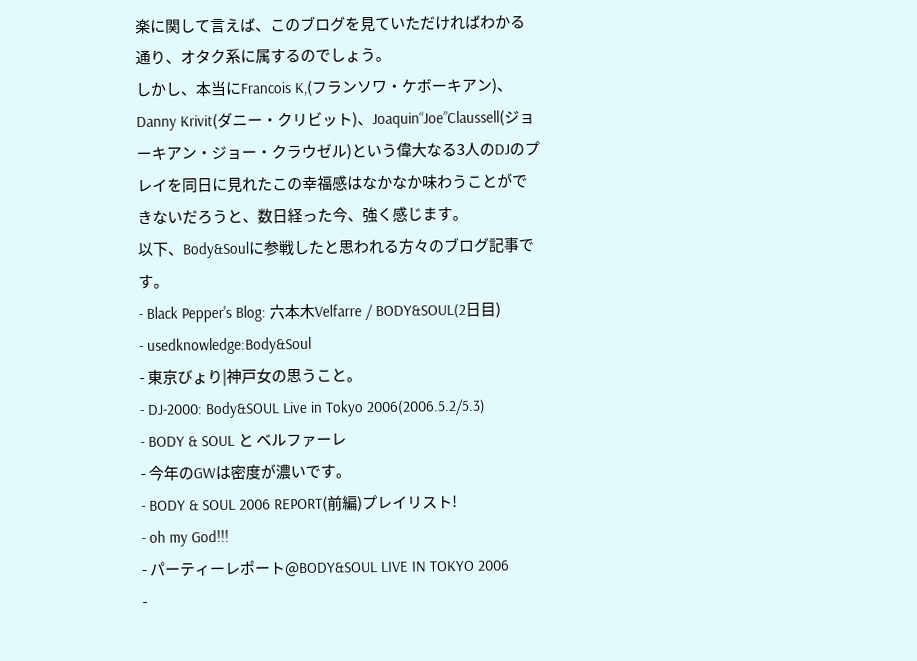楽に関して言えば、このブログを見ていただければわかる通り、オタク系に属するのでしょう。
しかし、本当にFrancois K,(フランソワ・ケボーキアン)、Danny Krivit(ダニー・クリビット)、Joaquin“Joe”Claussell(ジョーキアン・ジョー・クラウゼル)という偉大なる3人のDJのプレイを同日に見れたこの幸福感はなかなか味わうことができないだろうと、数日経った今、強く感じます。
以下、Body&Soulに参戦したと思われる方々のブログ記事です。
- Black Pepper's Blog: 六本木Velfarre / BODY&SOUL(2日目)
- usedknowledge:Body&Soul
- 東京びょり|神戸女の思うこと。
- DJ-2000: Body&SOUL Live in Tokyo 2006(2006.5.2/5.3)
- BODY & SOUL と ベルファーレ
- 今年のGWは密度が濃いです。
- BODY & SOUL 2006 REPORT(前編)プレイリスト!
- oh my God!!!
- パーティーレポート@BODY&SOUL LIVE IN TOKYO 2006
-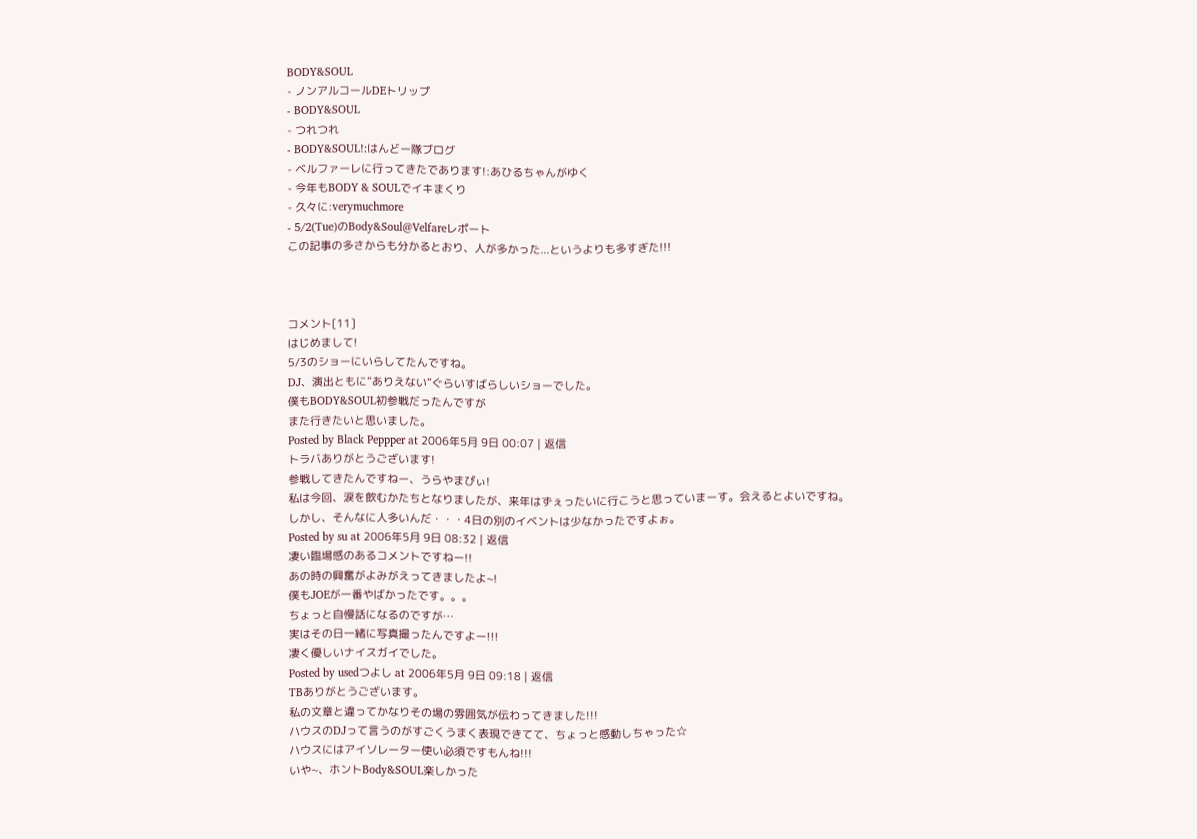BODY&SOUL
- ノンアルコールDEトリップ
- BODY&SOUL
- つれつれ
- BODY&SOUL!:はんどー隊ブログ
- ベルファーレに行ってきたであります!:あひるちゃんがゆく
- 今年もBODY & SOULでイキまくり
- 久々に:verymuchmore
- 5/2(Tue)のBody&Soul@Velfareレポート
この記事の多さからも分かるとおり、人が多かった...というよりも多すぎた!!!



コメント[11]
はじめまして!
5/3のショーにいらしてたんですね。
DJ、演出ともに”ありえない”ぐらいすばらしいショーでした。
僕もBODY&SOUL初参戦だったんですが
また行きたいと思いました。
Posted by Black Peppper at 2006年5月 9日 00:07 | 返信
トラバありがとうございます!
参戦してきたんですねー、うらやまぴぃ!
私は今回、涙を飲むかたちとなりましたが、来年はずぇったいに行こうと思っていまーす。会えるとよいですね。
しかし、そんなに人多いんだ・・・4日の別のイベントは少なかったですよぉ。
Posted by su at 2006年5月 9日 08:32 | 返信
凄い臨場感のあるコメントですねー!!
あの時の興奮がよみがえってきましたよ~!
僕もJOEが一番やばかったです。。。
ちょっと自慢話になるのですが…
実はその日一緒に写真撮ったんですよー!!!
凄く優しいナイスガイでした。
Posted by usedつよし at 2006年5月 9日 09:18 | 返信
TBありがとうございます。
私の文章と違ってかなりその場の雰囲気が伝わってきました!!!
ハウスのDJって言うのがすごくうまく表現できてて、ちょっと感動しちゃった☆
ハウスにはアイソレーター使い必須ですもんね!!!
いや~、ホントBody&SOUL楽しかった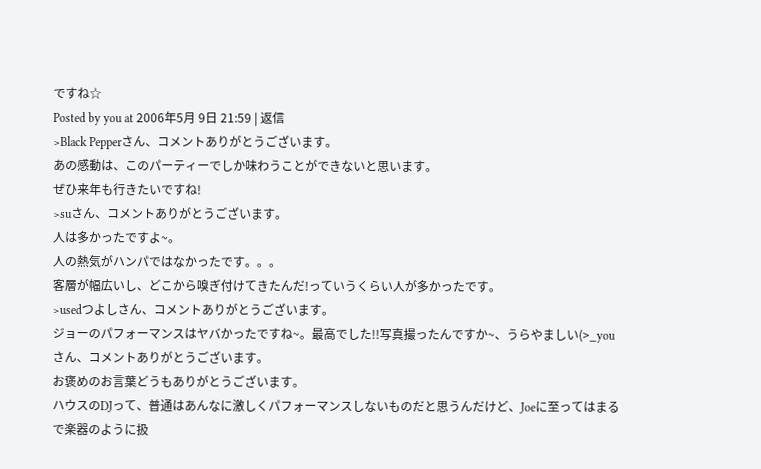ですね☆
Posted by you at 2006年5月 9日 21:59 | 返信
>Black Pepperさん、コメントありがとうございます。
あの感動は、このパーティーでしか味わうことができないと思います。
ぜひ来年も行きたいですね!
>suさん、コメントありがとうございます。
人は多かったですよ~。
人の熱気がハンパではなかったです。。。
客層が幅広いし、どこから嗅ぎ付けてきたんだ!っていうくらい人が多かったです。
>usedつよしさん、コメントありがとうございます。
ジョーのパフォーマンスはヤバかったですね~。最高でした!!写真撮ったんですか~、うらやましい(>_youさん、コメントありがとうございます。
お褒めのお言葉どうもありがとうございます。
ハウスのDJって、普通はあんなに激しくパフォーマンスしないものだと思うんだけど、Joeに至ってはまるで楽器のように扱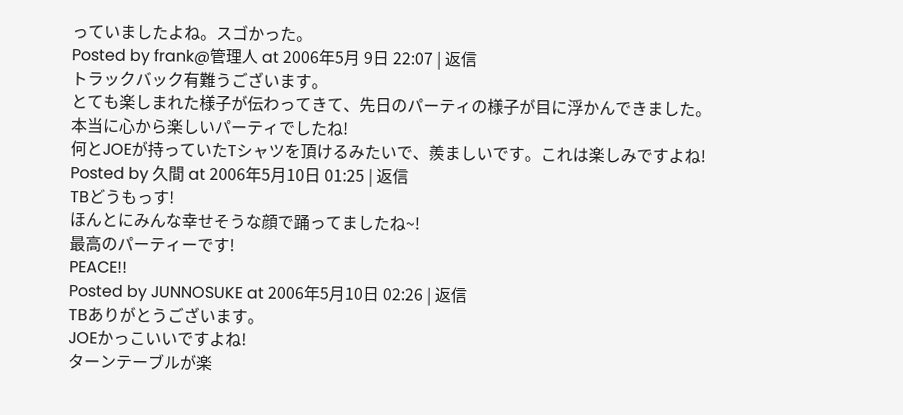っていましたよね。スゴかった。
Posted by frank@管理人 at 2006年5月 9日 22:07 | 返信
トラックバック有難うございます。
とても楽しまれた様子が伝わってきて、先日のパーティの様子が目に浮かんできました。
本当に心から楽しいパーティでしたね!
何とJOEが持っていたTシャツを頂けるみたいで、羨ましいです。これは楽しみですよね!
Posted by 久間 at 2006年5月10日 01:25 | 返信
TBどうもっす!
ほんとにみんな幸せそうな顔で踊ってましたね~!
最高のパーティーです!
PEACE!!
Posted by JUNNOSUKE at 2006年5月10日 02:26 | 返信
TBありがとうございます。
JOEかっこいいですよね!
ターンテーブルが楽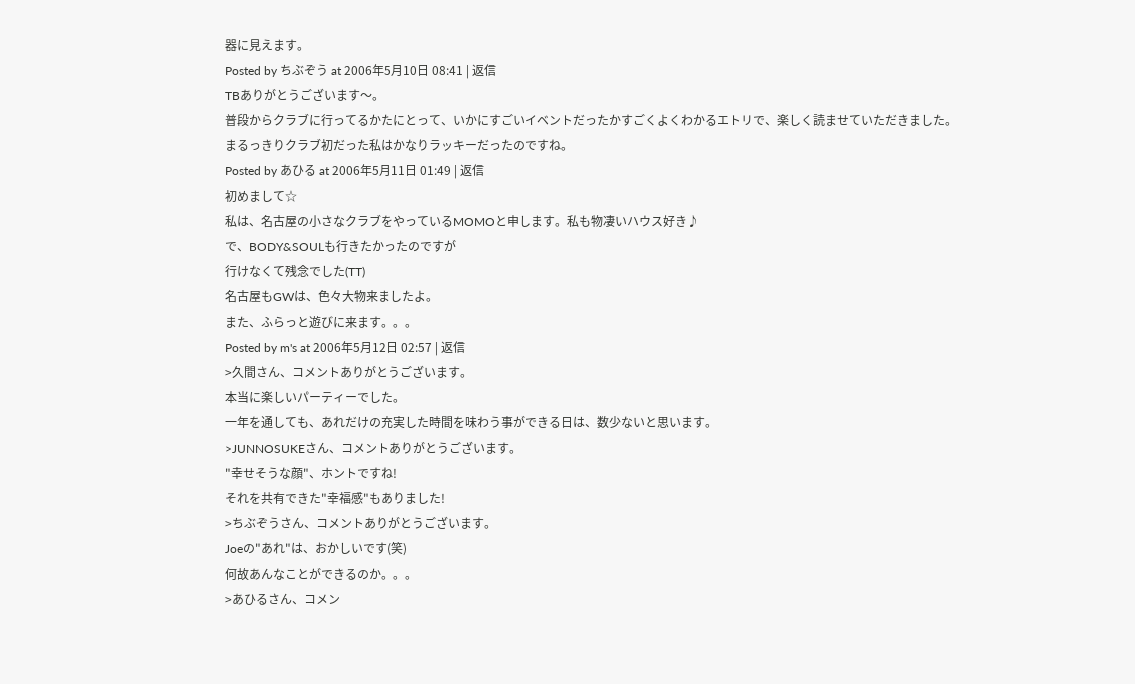器に見えます。
Posted by ちぶぞう at 2006年5月10日 08:41 | 返信
TBありがとうございます〜。
普段からクラブに行ってるかたにとって、いかにすごいイベントだったかすごくよくわかるエトリで、楽しく読ませていただきました。
まるっきりクラブ初だった私はかなりラッキーだったのですね。
Posted by あひる at 2006年5月11日 01:49 | 返信
初めまして☆
私は、名古屋の小さなクラブをやっているMOMOと申します。私も物凄いハウス好き♪
で、BODY&SOULも行きたかったのですが
行けなくて残念でした(TT)
名古屋もGWは、色々大物来ましたよ。
また、ふらっと遊びに来ます。。。
Posted by m's at 2006年5月12日 02:57 | 返信
>久間さん、コメントありがとうございます。
本当に楽しいパーティーでした。
一年を通しても、あれだけの充実した時間を味わう事ができる日は、数少ないと思います。
>JUNNOSUKEさん、コメントありがとうございます。
"幸せそうな顔"、ホントですね!
それを共有できた"幸福感"もありました!
>ちぶぞうさん、コメントありがとうございます。
Joeの"あれ"は、おかしいです(笑)
何故あんなことができるのか。。。
>あひるさん、コメン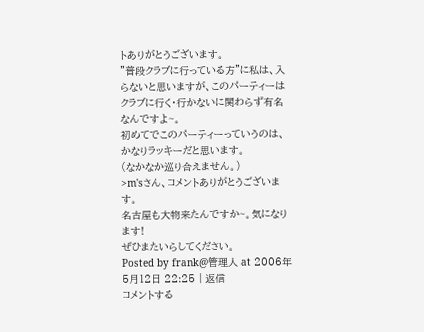トありがとうございます。
"普段クラブに行っている方"に私は、入らないと思いますが、このパーティーはクラブに行く・行かないに関わらず有名なんですよ~。
初めてでこのパーティーっていうのは、かなりラッキーだと思います。
(なかなか巡り合えません。)
>m'sさん、コメントありがとうございます。
名古屋も大物来たんですか~。気になります!
ぜひまたいらしてください。
Posted by frank@管理人 at 2006年5月12日 22:25 | 返信
コメントする